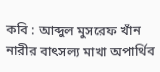কবি : আব্দুল মুসরেফ খাঁন
নারীর বাৎসল্য মাখা অপার্থিব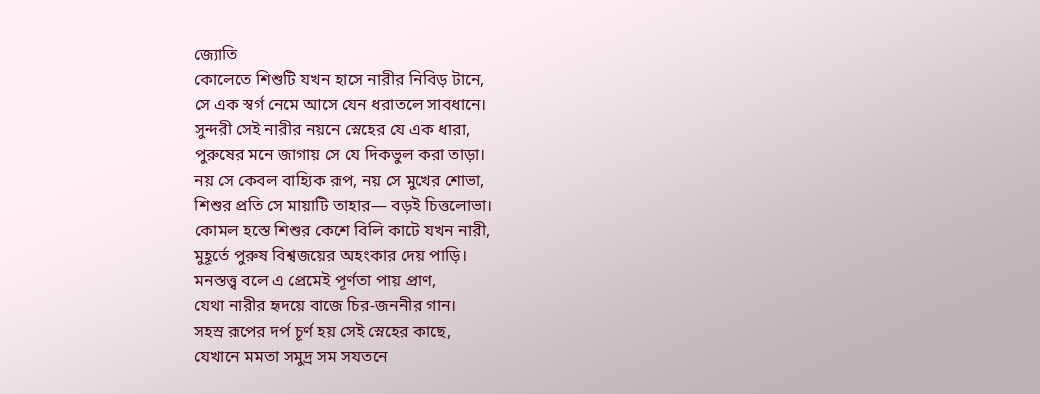জ্যোতি
কোলেতে শিশুটি যখন হাসে নারীর নিবিড় টানে,
সে এক স্বর্গ নেমে আসে যেন ধরাতলে সাবধানে।
সুন্দরী সেই নারীর নয়নে স্নেহের যে এক ধারা,
পুরুষের মনে জাগায় সে যে দিকভুল করা তাড়া।
নয় সে কেবল বাহ্যিক রূপ, নয় সে মুখের শোভা,
শিশুর প্রতি সে মায়াটি তাহার— বড়ই চিত্তলোভা।
কোমল হস্তে শিশুর কেশে বিলি কাটে যখন নারী,
মুহূর্তে পুরুষ বিশ্বজয়ের অহংকার দেয় পাড়ি।
মনস্তত্ত্ব বলে এ প্রেমেই পূর্ণতা পায় প্রাণ,
যেথা নারীর হৃদয়ে বাজে চির-জননীর গান।
সহস্র রূপের দর্প চূর্ণ হয় সেই স্নেহের কাছে,
যেখানে মমতা সমুদ্র সম সযতনে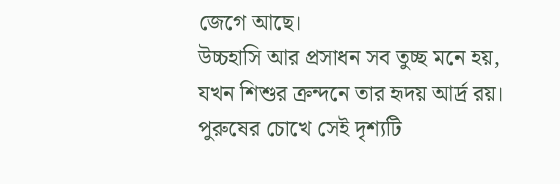জেগে আছে।
উচ্চহাসি আর প্রসাধন সব তুচ্ছ মনে হয়,
যখন শিশুর ক্রন্দনে তার হৃদয় আর্দ্র রয়।
পুরুষের চোখে সেই দৃশ্যটি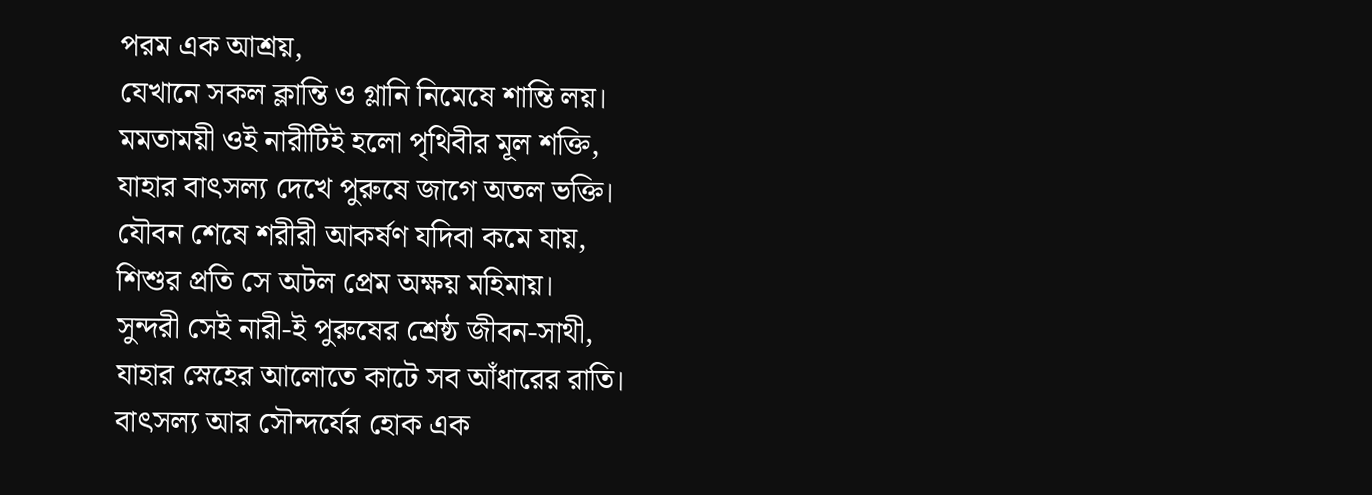পরম এক আশ্রয়,
যেখানে সকল ক্লান্তি ও গ্লানি নিমেষে শান্তি লয়।
মমতাময়ী ওই নারীটিই হলো পৃথিবীর মূল শক্তি,
যাহার বাৎসল্য দেখে পুরুষে জাগে অতল ভক্তি।
যৌবন শেষে শরীরী আকর্ষণ যদিবা কমে যায়,
শিশুর প্রতি সে অটল প্রেম অক্ষয় মহিমায়।
সুন্দরী সেই নারী-ই পুরুষের শ্রেষ্ঠ জীবন-সাথী,
যাহার স্নেহের আলোতে কাটে সব আঁধারের রাতি।
বাৎসল্য আর সৌন্দর্যের হোক এক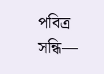পবিত্র সন্ধি—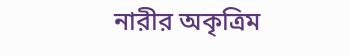নারীর অকৃত্রিম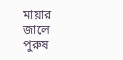মায়ার জালে পুরুষ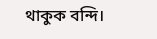থাকুক বন্দি।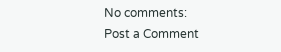No comments:
Post a Comment